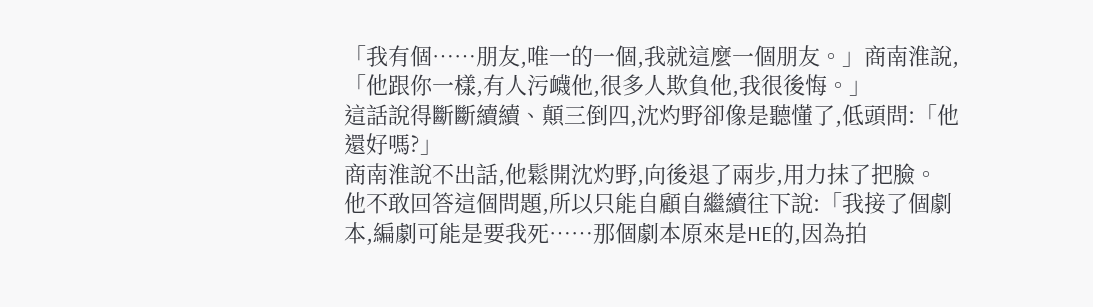「我有個……朋友,唯一的一個,我就這麼一個朋友。」商南淮說,「他跟你一樣,有人污衊他,很多人欺負他,我很後悔。」
這話說得斷斷續續、顛三倒四,沈灼野卻像是聽懂了,低頭問:「他還好嗎?」
商南淮說不出話,他鬆開沈灼野,向後退了兩步,用力抹了把臉。
他不敢回答這個問題,所以只能自顧自繼續往下說:「我接了個劇本,編劇可能是要我死……那個劇本原來是HE的,因為拍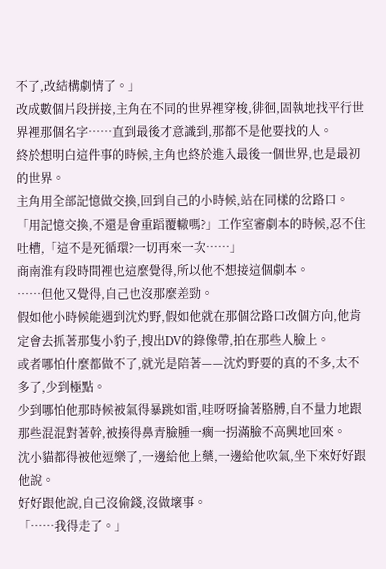不了,改結構劇情了。」
改成數個片段拼接,主角在不同的世界裡穿梭,徘徊,固執地找平行世界裡那個名字……直到最後才意識到,那都不是他要找的人。
終於想明白這件事的時候,主角也終於進入最後一個世界,也是最初的世界。
主角用全部記憶做交換,回到自己的小時候,站在同樣的岔路口。
「用記憶交換,不還是會重蹈覆轍嗎?」工作室審劇本的時候,忍不住吐槽,「這不是死循環?一切再來一次……」
商南淮有段時間裡也這麼覺得,所以他不想接這個劇本。
……但他又覺得,自己也沒那麼差勁。
假如他小時候能遇到沈灼野,假如他就在那個岔路口改個方向,他肯定會去抓著那隻小豹子,搜出DV的錄像帶,拍在那些人臉上。
或者哪怕什麼都做不了,就光是陪著——沈灼野要的真的不多,太不多了,少到極點。
少到哪怕他那時候被氣得暴跳如雷,哇呀呀掄著胳膊,自不量力地跟那些混混對著幹,被揍得鼻青臉腫一瘸一拐滿臉不高興地回來。
沈小貓都得被他逗樂了,一邊給他上藥,一邊給他吹氣,坐下來好好跟他說。
好好跟他說,自己沒偷錢,沒做壞事。
「……我得走了。」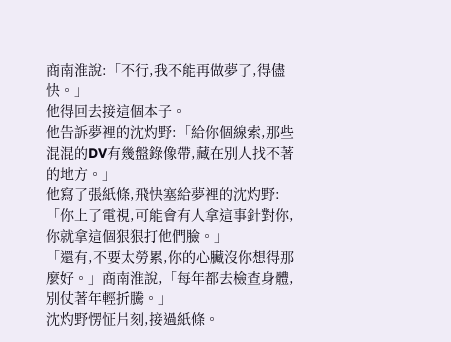商南淮說:「不行,我不能再做夢了,得儘快。」
他得回去接這個本子。
他告訴夢裡的沈灼野:「給你個線索,那些混混的DV有幾盤錄像帶,藏在別人找不著的地方。」
他寫了張紙條,飛快塞給夢裡的沈灼野:「你上了電視,可能會有人拿這事針對你,你就拿這個狠狠打他們臉。」
「還有,不要太勞累,你的心臟沒你想得那麼好。」商南淮說,「每年都去檢查身體,別仗著年輕折騰。」
沈灼野愣怔片刻,接過紙條。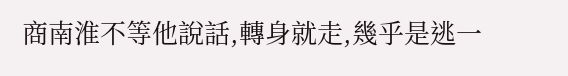商南淮不等他說話,轉身就走,幾乎是逃一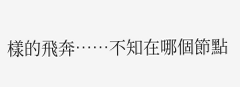樣的飛奔……不知在哪個節點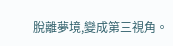脫離夢境,變成第三視角。